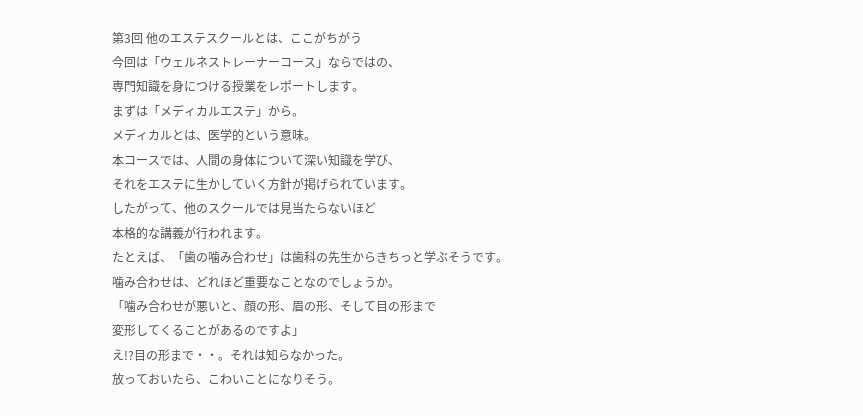第3回 他のエステスクールとは、ここがちがう
今回は「ウェルネストレーナーコース」ならではの、
専門知識を身につける授業をレポートします。
まずは「メディカルエステ」から。
メディカルとは、医学的という意味。
本コースでは、人間の身体について深い知識を学び、
それをエステに生かしていく方針が掲げられています。
したがって、他のスクールでは見当たらないほど
本格的な講義が行われます。
たとえば、「歯の噛み合わせ」は歯科の先生からきちっと学ぶそうです。
噛み合わせは、どれほど重要なことなのでしょうか。
「噛み合わせが悪いと、顔の形、眉の形、そして目の形まで
変形してくることがあるのですよ」
え!?目の形まで・・。それは知らなかった。
放っておいたら、こわいことになりそう。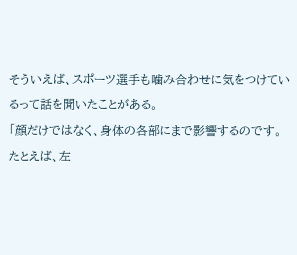そういえば、スポーツ選手も噛み合わせに気をつけているって話を聞いたことがある。
「顔だけではなく、身体の各部にまで影響するのです。
たとえば、左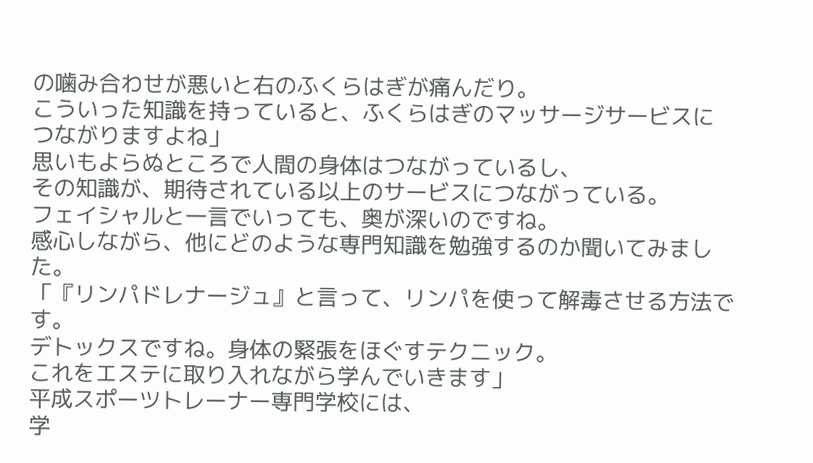の噛み合わせが悪いと右のふくらはぎが痛んだり。
こういった知識を持っていると、ふくらはぎのマッサージサービスに
つながりますよね」
思いもよらぬところで人間の身体はつながっているし、
その知識が、期待されている以上のサービスにつながっている。
フェイシャルと一言でいっても、奥が深いのですね。
感心しながら、他にどのような専門知識を勉強するのか聞いてみました。
「『リンパドレナージュ』と言って、リンパを使って解毒させる方法です。
デトックスですね。身体の緊張をほぐすテクニック。
これをエステに取り入れながら学んでいきます」
平成スポーツトレーナー専門学校には、
学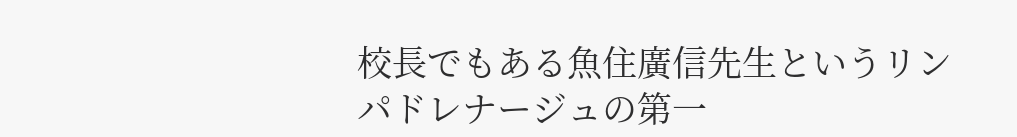校長でもある魚住廣信先生というリンパドレナージュの第一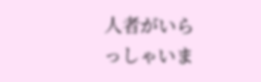人者がいらっしゃいま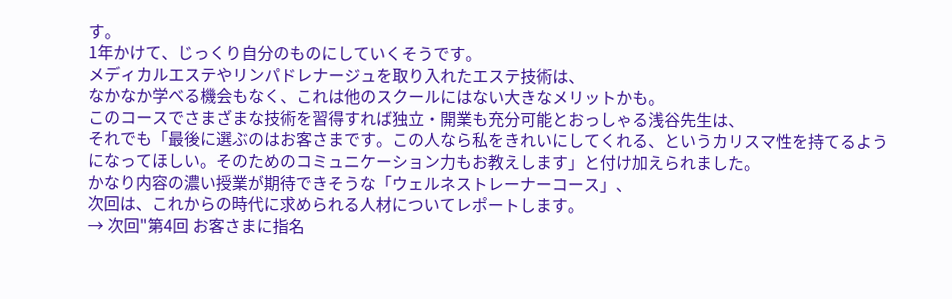す。
1年かけて、じっくり自分のものにしていくそうです。
メディカルエステやリンパドレナージュを取り入れたエステ技術は、
なかなか学べる機会もなく、これは他のスクールにはない大きなメリットかも。
このコースでさまざまな技術を習得すれば独立・開業も充分可能とおっしゃる浅谷先生は、
それでも「最後に選ぶのはお客さまです。この人なら私をきれいにしてくれる、というカリスマ性を持てるようになってほしい。そのためのコミュニケーション力もお教えします」と付け加えられました。
かなり内容の濃い授業が期待できそうな「ウェルネストレーナーコース」、
次回は、これからの時代に求められる人材についてレポートします。
→ 次回"第4回 お客さまに指名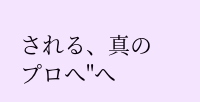される、真のプロへ"へ